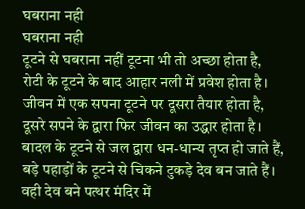घबराना नही
घबराना नही
टूटने से घबराना नहीं टूटना भी तो अच्छा होता है,
रोटी के टूटने के बाद आहार नली में प्रवेश होता है।
जीवन में एक सपना टूटने पर दूसरा तैयार होता है,
दूसरे सपने के द्वारा फिर जीवन का उद्धार होता है।
बादल के टूटने से जल द्वारा धन-धान्य तृप्त हो जाते हैं,
बड़े पहाड़ों के टूटने से चिकने टुकड़े देव बन जाते हैं।
वही देव बने पत्थर मंदिर में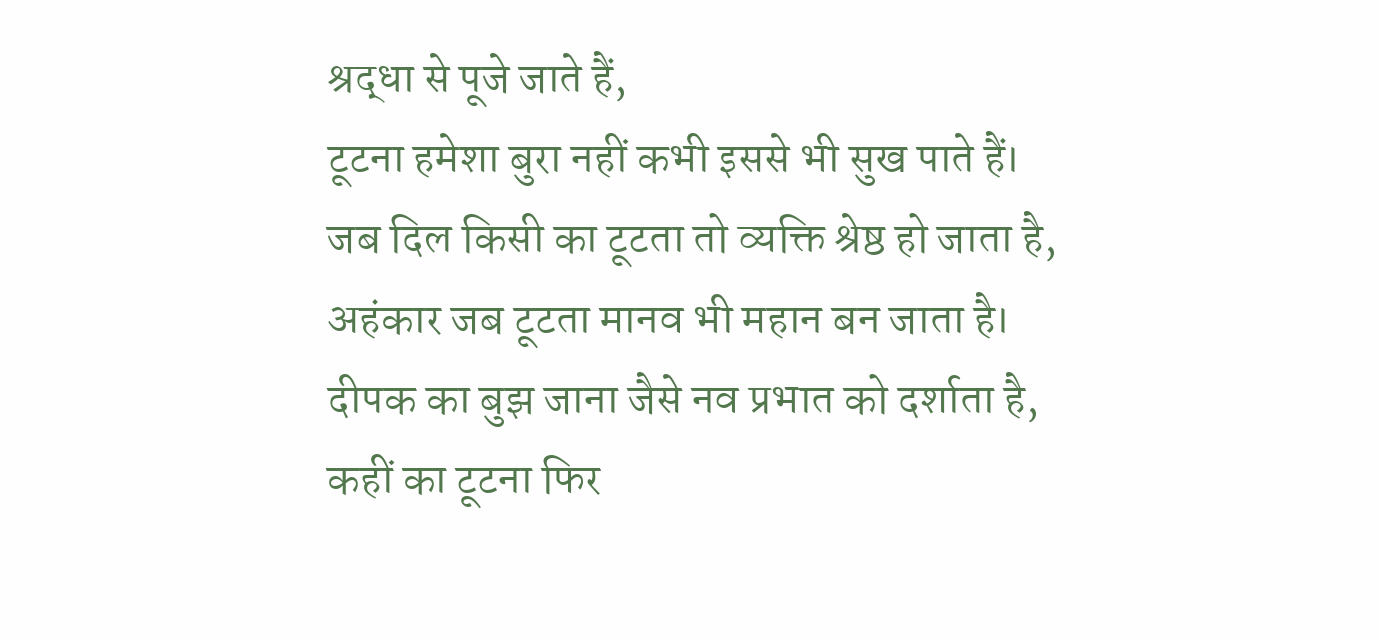श्रद्धा से पूजे जाते हैं,
टूटना हमेशा बुरा नहीं कभी इससे भी सुख पाते हैं।
जब दिल किसी का टूटता तो व्यक्ति श्रेष्ठ हो जाता है,
अहंकार जब टूटता मानव भी महान बन जाता है।
दीपक का बुझ जाना जैसे नव प्रभात को दर्शाता है,
कहीं का टूटना फिर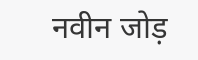नवीन जोड़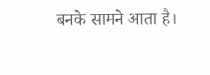बनके सामने आता है।